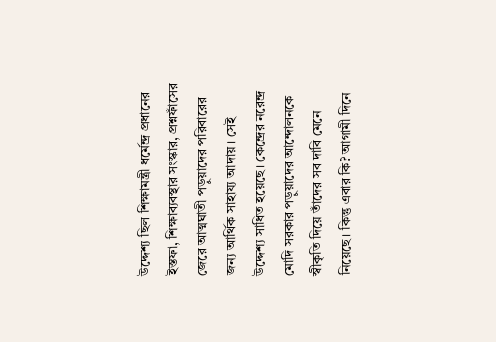উদ্দেশ্য ছিল শিক্ষামন্ত্রী ধর্মেন্দ্র প্রধানের ইস্তফা, শিক্ষাব্যবস্থার সংস্কার, প্রশ্নফাঁসের জেরে আত্মঘাতী পড়ুয়াদের পরিবারের জন্য আর্থিক সাহায্য আদায়। সেই উদ্দেশ্য সাধিত হয়েছে। কেন্দ্রের নরেন্দ্র মোদি সরকার পড়ুয়াদের আন্দোলনকে স্বীকৃতি দিয়ে তাঁদের সব দাবি মেনে নিয়েছে। কিন্তু এবার কি? আগামী দিনে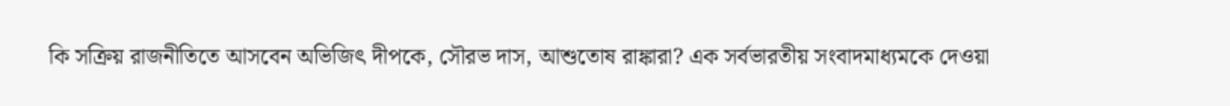কি সক্রিয় রাজনীতিতে আসবেন অভিজিৎ দীপকে, সৌরভ দাস, আশুতোষ রাঙ্কারা? এক সর্বভারতীয় সংবাদমাধ্যমকে দেওয়া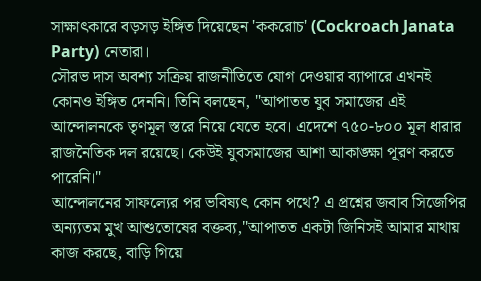সাক্ষাৎকারে বড়সড় ইঙ্গিত দিয়েছেন 'ককরোচ' (Cockroach Janata Party) নেতারা।
সৌরভ দাস অবশ্য সক্রিয় রাজনীতিতে যোগ দেওয়ার ব্যাপারে এখনই কোনও ইঙ্গিত দেননি। তিনি বলছেন, "আপাতত যুব সমাজের এই আন্দোলনকে তৃণমূল স্তরে নিয়ে যেতে হবে। এদেশে ৭৫০-৮০০ মূল ধারার রাজনৈতিক দল রয়েছে। কেউই যুবসমাজের আশা আকাঙ্ক্ষা পূরণ করতে পারেনি।"
আন্দোলনের সাফল্যের পর ভবিষ্যৎ কোন পথে? এ প্রশ্নের জবাব সিজেপির অন্য্যতম মুখ আশুতোষের বক্তব্য,"আপাতত একটা জিনিসই আমার মাথায় কাজ করছে, বাড়ি গিয়ে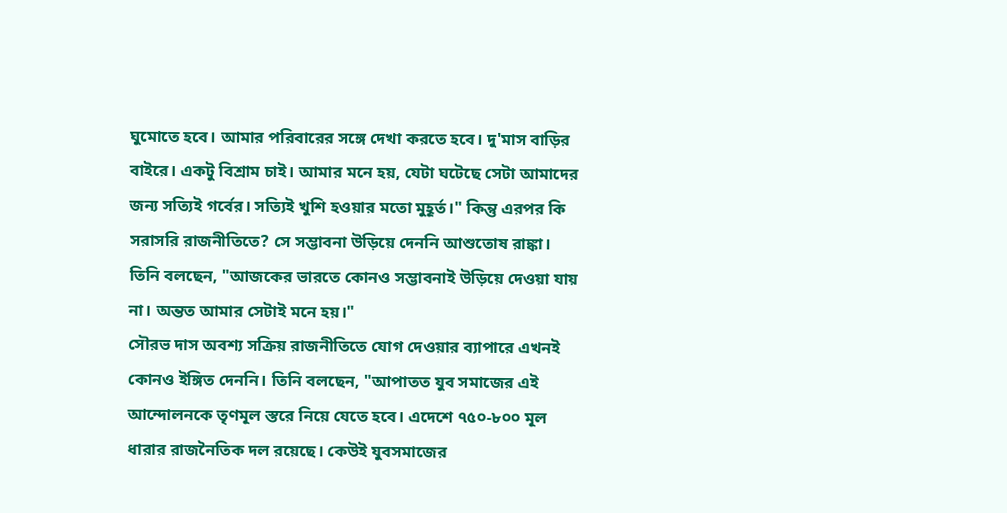ঘুমোতে হবে। আমার পরিবারের সঙ্গে দেখা করতে হবে। দু'মাস বাড়ির বাইরে। একটু বিশ্রাম চাই। আমার মনে হয়, যেটা ঘটেছে সেটা আমাদের জন্য সত্যিই গর্বের। সত্যিই খুশি হওয়ার মতো মুহূর্ত।" কিন্তু এরপর কি সরাসরি রাজনীতিতে? সে সম্ভাবনা উড়িয়ে দেননি আশুতোষ রাঙ্কা। তিনি বলছেন, "আজকের ভারতে কোনও সম্ভাবনাই উড়িয়ে দেওয়া যায় না। অন্তত আমার সেটাই মনে হয়।"
সৌরভ দাস অবশ্য সক্রিয় রাজনীতিতে যোগ দেওয়ার ব্যাপারে এখনই কোনও ইঙ্গিত দেননি। তিনি বলছেন, "আপাতত যুব সমাজের এই আন্দোলনকে তৃণমূল স্তরে নিয়ে যেতে হবে। এদেশে ৭৫০-৮০০ মূল ধারার রাজনৈতিক দল রয়েছে। কেউই যুবসমাজের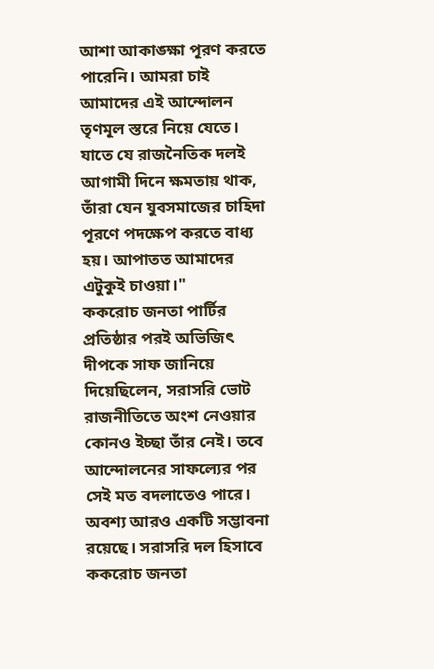আশা আকাঙ্ক্ষা পূরণ করতে পারেনি। আমরা চাই আমাদের এই আন্দোলন তৃণমূল স্তরে নিয়ে যেতে। যাতে যে রাজনৈতিক দলই আগামী দিনে ক্ষমতায় থাক, তাঁরা যেন যুবসমাজের চাহিদা পূরণে পদক্ষেপ করতে বাধ্য হয়। আপাতত আমাদের এটুকুই চাওয়া।"
ককরোচ জনতা পার্টির প্রতিষ্ঠার পরই অভিজিৎ দীপকে সাফ জানিয়ে দিয়েছিলেন, সরাসরি ভোট রাজনীতিতে অংশ নেওয়ার কোনও ইচ্ছা তাঁর নেই। তবে আন্দোলনের সাফল্যের পর সেই মত বদলাতেও পারে। অবশ্য আরও একটি সম্ভাবনা রয়েছে। সরাসরি দল হিসাবে ককরোচ জনতা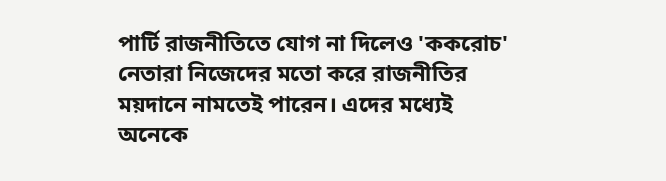পার্টি রাজনীতিতে যোগ না দিলেও 'ককরোচ' নেতারা নিজেদের মতো করে রাজনীতির ময়দানে নামতেই পারেন। এদের মধ্যেই অনেকে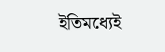ইতিমধ্যেই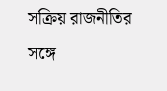সক্রিয় রাজনীতির সঙ্গে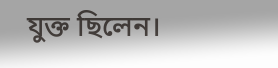যুক্ত ছিলেন।